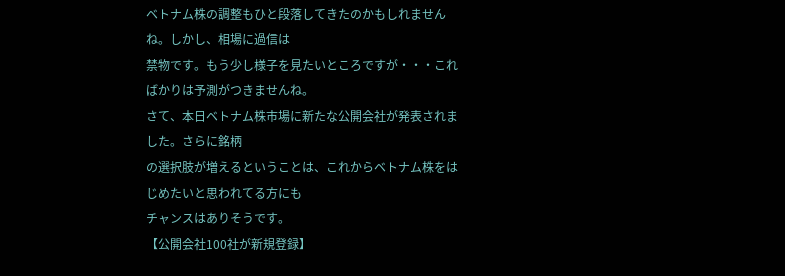ベトナム株の調整もひと段落してきたのかもしれませんね。しかし、相場に過信は
禁物です。もう少し様子を見たいところですが・・・こればかりは予測がつきませんね。
さて、本日ベトナム株市場に新たな公開会社が発表されました。さらに銘柄
の選択肢が増えるということは、これからベトナム株をはじめたいと思われてる方にも
チャンスはありそうです。
【公開会社100社が新規登録】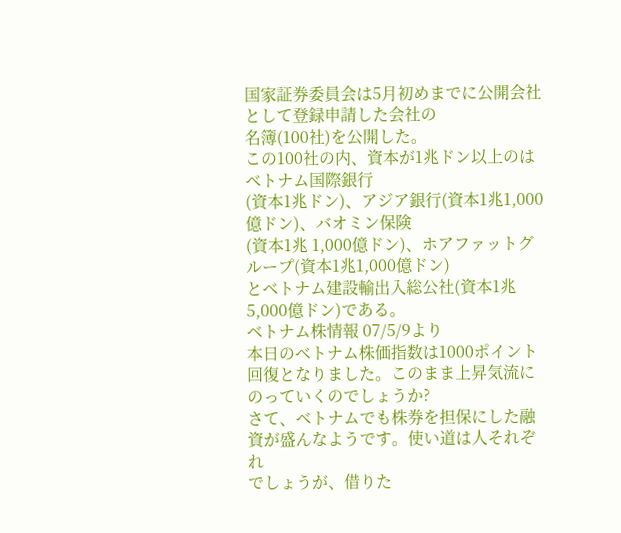国家証券委員会は5月初めまでに公開会社として登録申請した会社の
名簿(100社)を公開した。
この100社の内、資本が1兆ドン以上のはベトナム国際銀行
(資本1兆ドン)、アジア銀行(資本1兆1,000億ドン)、バオミン保険
(資本1兆 1,000億ドン)、ホアファットグループ(資本1兆1,000億ドン)
とベトナム建設輸出入総公社(資本1兆5,000億ドン)である。
ベトナム株情報 07/5/9より
本日のベトナム株価指数は1000ポイント回復となりました。このまま上昇気流に
のっていくのでしょうか?
さて、ベトナムでも株券を担保にした融資が盛んなようです。使い道は人それぞれ
でしょうが、借りた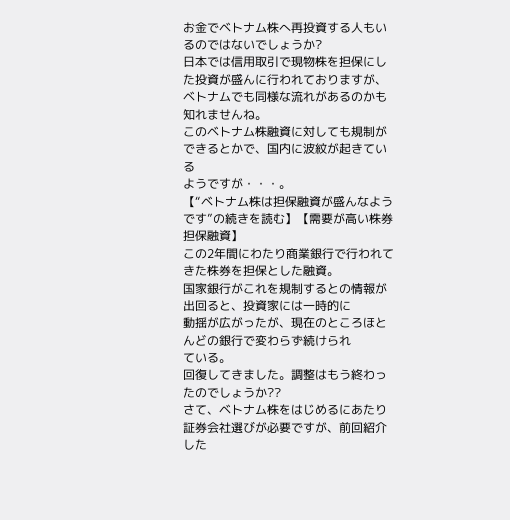お金でベトナム株へ再投資する人もいるのではないでしょうか?
日本では信用取引で現物株を担保にした投資が盛んに行われておりますが、
ベトナムでも同様な流れがあるのかも知れませんね。
このベトナム株融資に対しても規制ができるとかで、国内に波紋が起きている
ようですが・・・。
【“ベトナム株は担保融資が盛んなようです”の続きを読む】【需要が高い株券担保融資】
この2年間にわたり商業銀行で行われてきた株券を担保とした融資。
国家銀行がこれを規制するとの情報が出回ると、投資家には一時的に
動揺が広がったが、現在のところほとんどの銀行で変わらず続けられ
ている。
回復してきました。調整はもう終わったのでしょうか??
さて、ベトナム株をはじめるにあたり証券会社選びが必要ですが、前回紹介した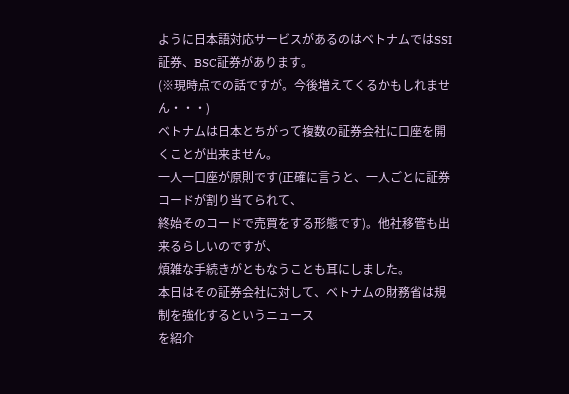ように日本語対応サービスがあるのはベトナムではSSI証券、BSC証券があります。
(※現時点での話ですが。今後増えてくるかもしれません・・・)
ベトナムは日本とちがって複数の証券会社に口座を開くことが出来ません。
一人一口座が原則です(正確に言うと、一人ごとに証券コードが割り当てられて、
終始そのコードで売買をする形態です)。他社移管も出来るらしいのですが、
煩雑な手続きがともなうことも耳にしました。
本日はその証券会社に対して、ベトナムの財務省は規制を強化するというニュース
を紹介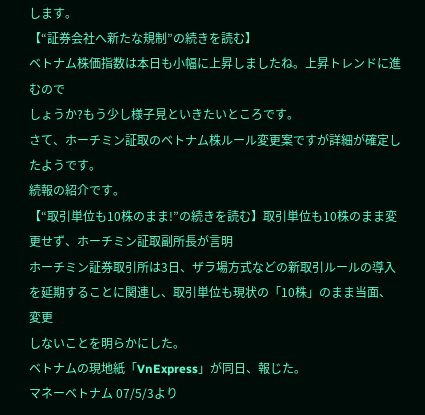します。
【“証券会社へ新たな規制”の続きを読む】
ベトナム株価指数は本日も小幅に上昇しましたね。上昇トレンドに進むので
しょうか?もう少し様子見といきたいところです。
さて、ホーチミン証取のベトナム株ルール変更案ですが詳細が確定したようです。
続報の紹介です。
【“取引単位も10株のまま!”の続きを読む】取引単位も10株のまま変更せず、ホーチミン証取副所長が言明
ホーチミン証券取引所は3日、ザラ場方式などの新取引ルールの導入
を延期することに関連し、取引単位も現状の「10株」のまま当面、変更
しないことを明らかにした。
ベトナムの現地紙「VnExpress」が同日、報じた。
マネーベトナム 07/5/3より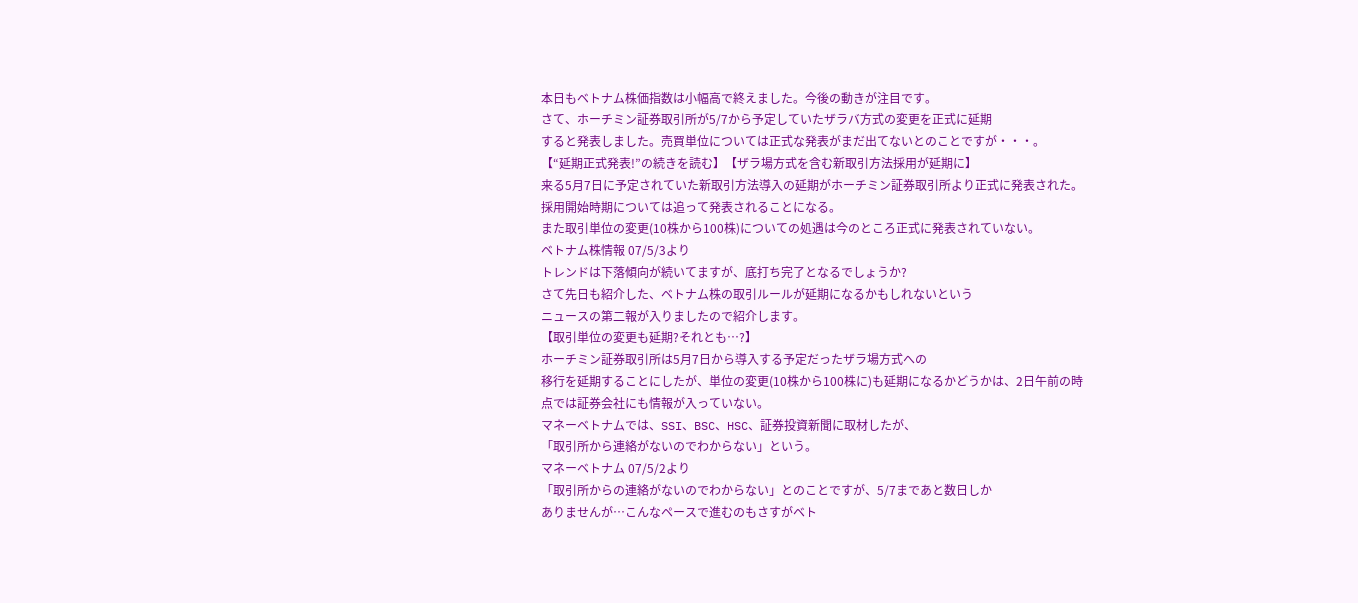本日もベトナム株価指数は小幅高で終えました。今後の動きが注目です。
さて、ホーチミン証券取引所が5/7から予定していたザラバ方式の変更を正式に延期
すると発表しました。売買単位については正式な発表がまだ出てないとのことですが・・・。
【“延期正式発表!”の続きを読む】【ザラ場方式を含む新取引方法採用が延期に】
来る5月7日に予定されていた新取引方法導入の延期がホーチミン証券取引所より正式に発表された。採用開始時期については追って発表されることになる。
また取引単位の変更(10株から100株)についての処遇は今のところ正式に発表されていない。
ベトナム株情報 07/5/3より
トレンドは下落傾向が続いてますが、底打ち完了となるでしょうか?
さて先日も紹介した、ベトナム株の取引ルールが延期になるかもしれないという
ニュースの第二報が入りましたので紹介します。
【取引単位の変更も延期?それとも…?】
ホーチミン証券取引所は5月7日から導入する予定だったザラ場方式への
移行を延期することにしたが、単位の変更(10株から100株に)も延期になるかどうかは、2日午前の時点では証券会社にも情報が入っていない。
マネーベトナムでは、SSI、BSC、HSC、証券投資新聞に取材したが、
「取引所から連絡がないのでわからない」という。
マネーベトナム 07/5/2より
「取引所からの連絡がないのでわからない」とのことですが、5/7まであと数日しか
ありませんが…こんなペースで進むのもさすがベト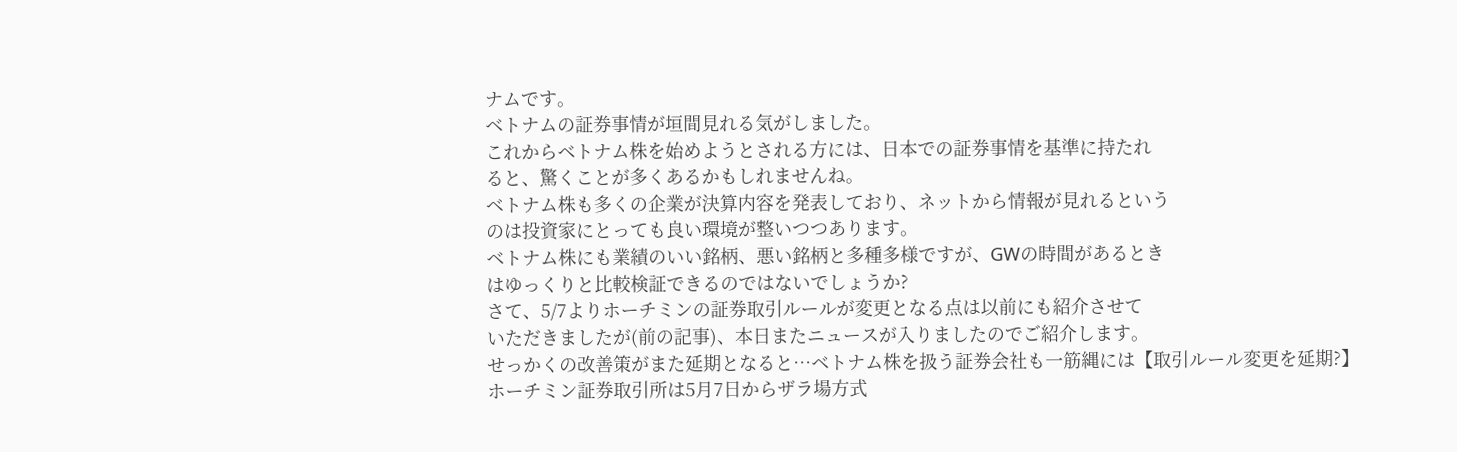ナムです。
ベトナムの証券事情が垣間見れる気がしました。
これからベトナム株を始めようとされる方には、日本での証券事情を基準に持たれ
ると、驚くことが多くあるかもしれませんね。
ベトナム株も多くの企業が決算内容を発表しており、ネットから情報が見れるという
のは投資家にとっても良い環境が整いつつあります。
ベトナム株にも業績のいい銘柄、悪い銘柄と多種多様ですが、GWの時間があるとき
はゆっくりと比較検証できるのではないでしょうか?
さて、5/7よりホーチミンの証券取引ルールが変更となる点は以前にも紹介させて
いただきましたが(前の記事)、本日またニュースが入りましたのでご紹介します。
せっかくの改善策がまた延期となると…ベトナム株を扱う証券会社も一筋縄には【取引ルール変更を延期?】
ホーチミン証券取引所は5月7日からザラ場方式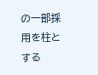の一部採用を柱とする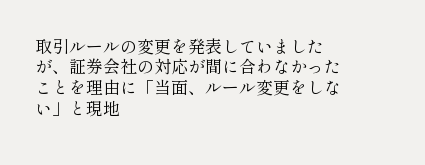取引ルールの変更を発表していましたが、証券会社の対応が間に合わなかったことを理由に「当面、ルール変更をしない」と現地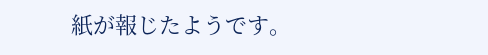紙が報じたようです。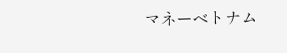マネーベトナム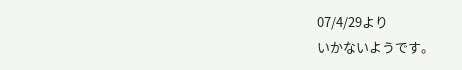07/4/29より
いかないようです。